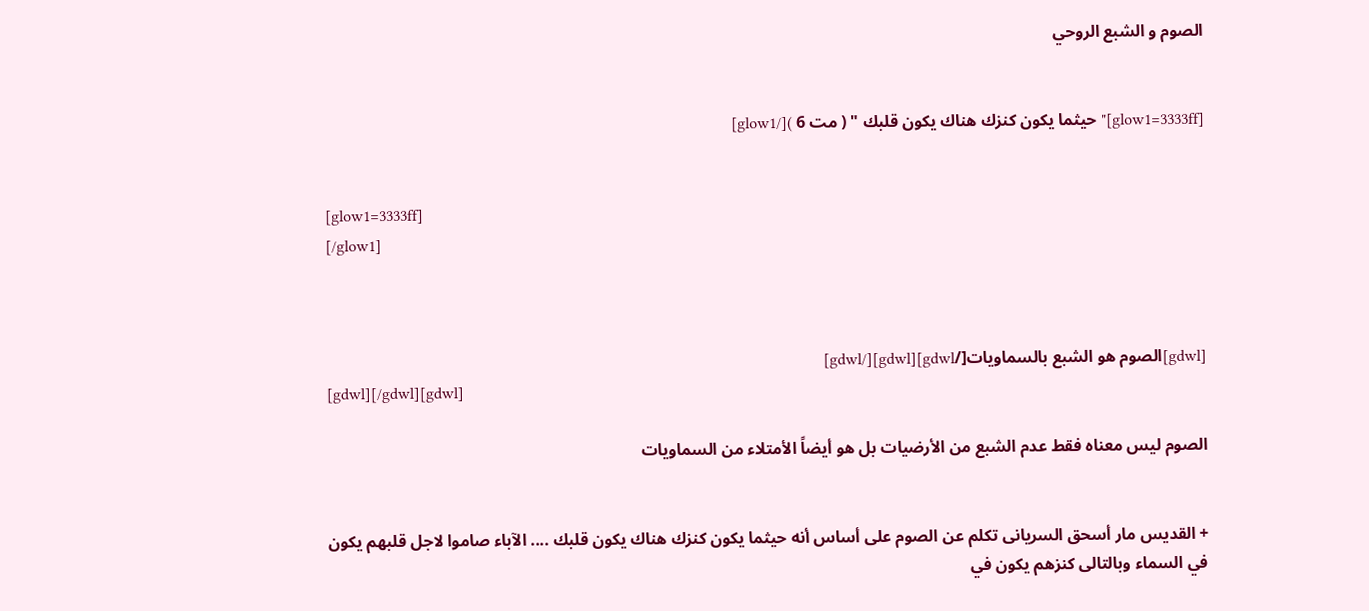الصوم و الشبع الروحي


[glow1=3333ff]" حيثما يكون كنزك هناك يكون قلبك " ( مت 6 )[/glow1]


[glow1=3333ff]
[/glow1]



[gdwl]الصوم هو الشبع بالسماويات[/gdwl][gdwl][/gdwl]
[gdwl][/gdwl][gdwl]

الصوم ليس معناه فقط عدم الشبع من الأرضيات بل هو أيضاً الأمتلاء من السماويات


+ القديس مار أسحق السريانى تكلم عن الصوم على أساس أنه حيثما يكون كنزك هناك يكون قلبك .... الآباء صاموا لاجل قلبهم يكون في السماء وبالتالى كنزهم يكون في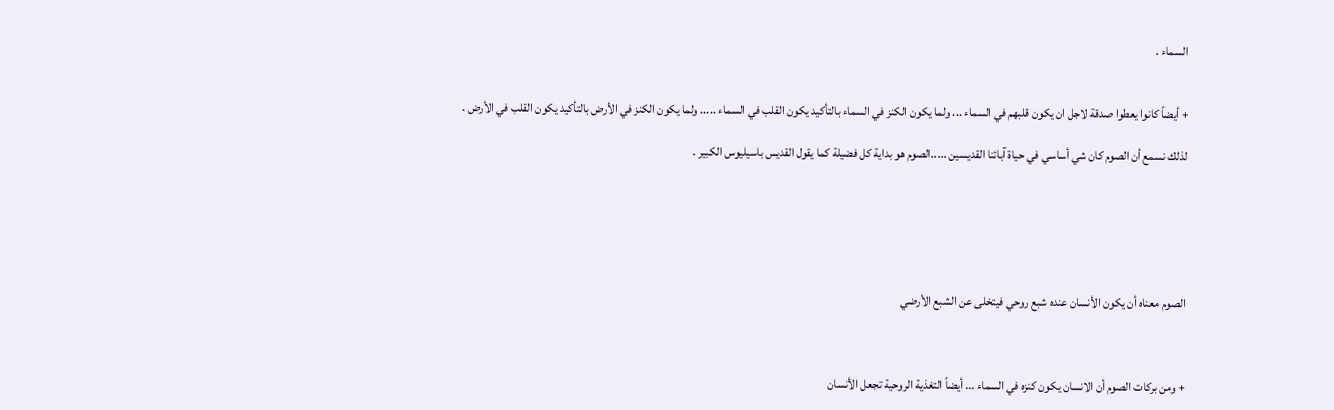السماء .


+ أيضاً كانوا يعطوا صدقة لاجل ان يكون قلبهم في السماء ... ولما يكون الكنز في السماء بالتأكيد يكون القلب في السماء ..... ولما يكون الكنز في الأرض بالتأكيد يكون القلب في الأرض .

لذلك نسمع أن الصوم كان شي أساسي في حياة آبائنا القديسين .....الصوم هو بداية كل فضيلة كما يقول القديس باسيليوس الكبير .






الصوم معناه أن يكون الأنسان عنده شبع روحي فيتخلى عن الشبع الأرضي



+ ومن بركات الصوم أن الانسان يكون كنزه في السماء ... أيضاً التغذية الروحية تجعل الأنسان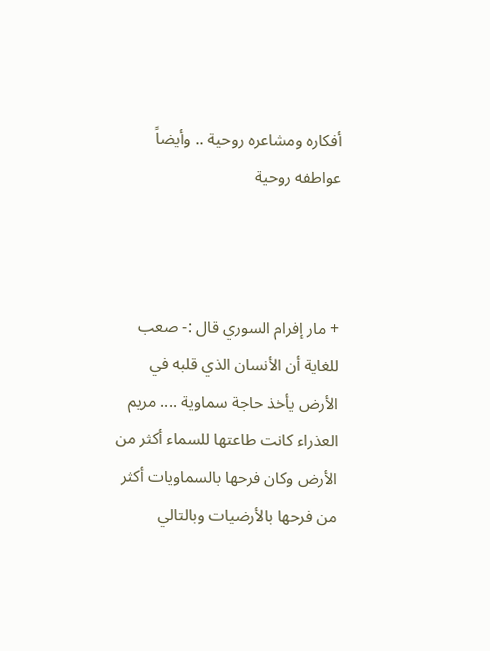أفكاره ومشاعره روحية .. وأيضاً عواطفه روحية



+ مار إفرام السوري قال :- صعب للغاية أن الأنسان الذي قلبه في الأرض يأخذ حاجة سماوية .... مريم العذراء كانت طاعتها للسماء أكثر من الأرض وكان فرحها بالسماويات أكثر من فرحها بالأرضيات وبالتالي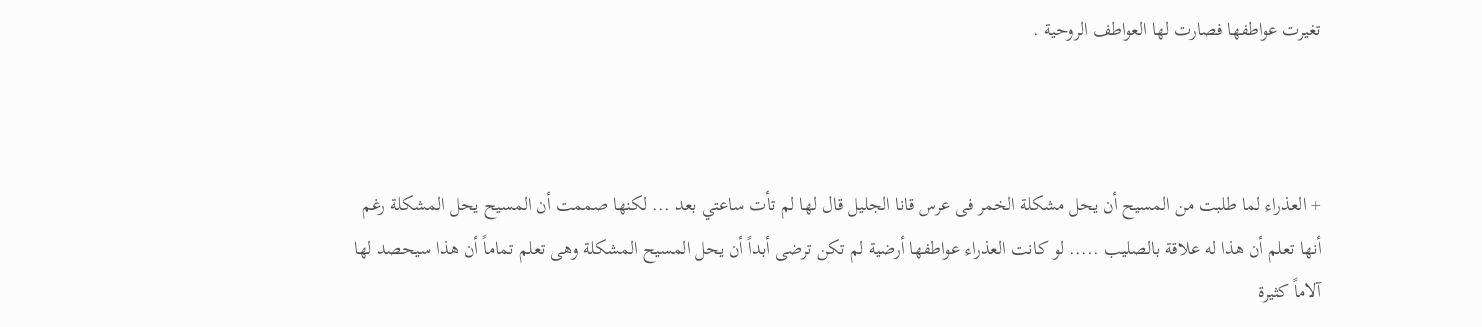تغيرت عواطفها فصارت لها العواطف الروحية .



+ العذراء لما طلبت من المسيح أن يحل مشكلة الخمر فى عرس قانا الجليل قال لها لم تأت ساعتي بعد ... لكنها صممت أن المسيح يحل المشكلة رغم أنها تعلم أن هذا له علاقة بالصليب ..... لو كانت العذراء عواطفها أرضية لم تكن ترضى أبداً أن يحل المسيح المشكلة وهى تعلم تماماً أن هذا سيحصد لها آلاماً كثيرة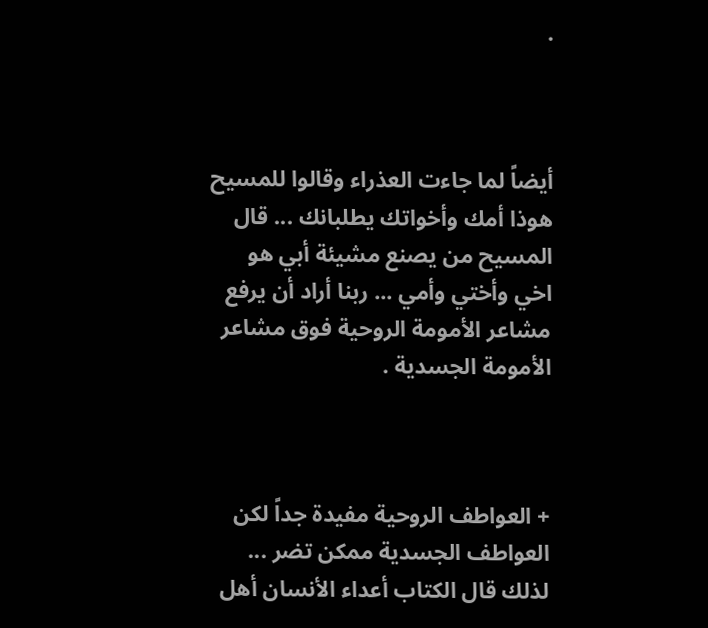.



أيضاً لما جاءت العذراء وقالوا للمسيح هوذا أمك وأخواتك يطلبانك ... قال المسيح من يصنع مشيئة أبي هو اخي وأختي وأمي ... ربنا أراد أن يرفع مشاعر الأمومة الروحية فوق مشاعر الأمومة الجسدية .



+ العواطف الروحية مفيدة جداً لكن العواطف الجسدية ممكن تضر ... لذلك قال الكتاب أعداء الأنسان أهل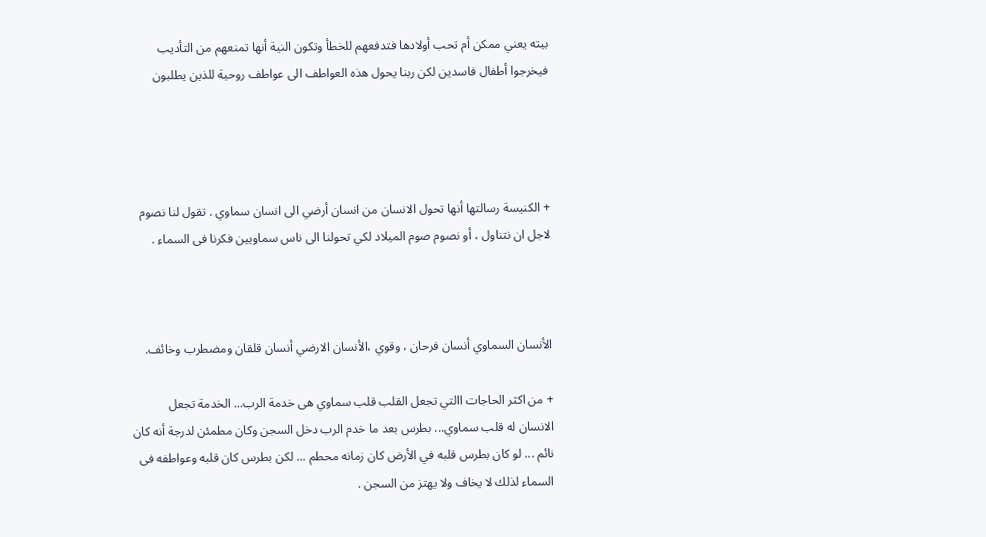بيته يعني ممكن أم تحب أولادها فتدفعهم للخطأ وتكون النية أنها تمنعهم من التأديب فيخرجوا أطفال فاسدين لكن ربنا يحول هذه العواطف الى عواطف روحية للذين يطلبون




+ الكنيسة رسالتها أنها تحول الانسان من انسان أرضي الى انسان سماوي . تقول لنا نصوم لاجل ان نتناول ، أو نصوم صوم الميلاد لكي تحولنا الى ناس سماويين فكرنا فى السماء .



الأنسان السماوي أنسان فرحان ، وقوي ،الأنسان الارضي أنسان قلقان ومضطرب وخائف.

+ من اكثر الحاجات االتي تجعل القلب قلب سماوي هى خدمة الرب... الخدمة تجعل الانسان له قلب سماوي... بطرس بعد ما خدم الرب دخل السجن وكان مطمئن لدرجة أنه كان نائم ... لو كان بطرس قلبه في الأرض كان زمانه محطم ... لكن بطرس كان قلبه وعواطفه فى السماء لذلك لا يخاف ولا يهتز من السجن .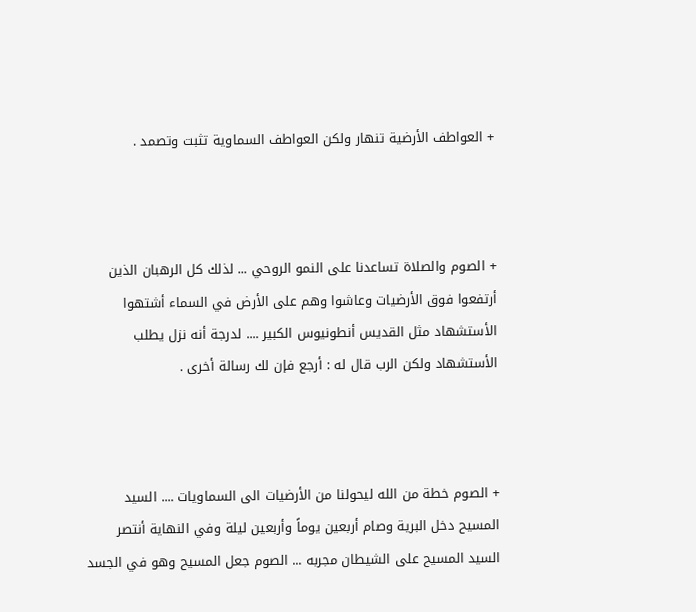+ العواطف الأرضية تنهار ولكن العواطف السماوية تثبت وتصمد .



+ الصوم والصلاة تساعدنا على النمو الروحي ... لذلك كل الرهبان الذين أرتفعوا فوق الأرضيات وعاشوا وهم على الأرض في السماء أشتهوا الأستشهاد مثل القديس أنطونيوس الكبير .... لدرجة أنه نزل يطلب الأستشهاد ولكن الرب قال له : أرجع فإن لك رسالة أخرى .



+ الصوم خطة من الله ليحولنا من الأرضيات الى السماويات .... السيد المسيح دخل البرية وصام أربعين يوماً وأربعين ليلة وفي النهاية أنتصر السيد المسيح على الشيطان مجربه ... الصوم جعل المسيح وهو في الجسد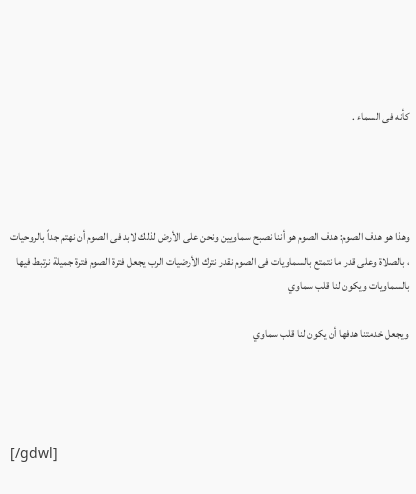كأنه فى السماء .




وهذا هو هدف الصوم: هدف الصوم هو أننا نصبح سماويين ونحن على الأرض لذلك لابد فى الصوم أن نهتم جداً بالروحيات ، بالصلاة وعلى قدر ما نتمتع بالسماويات فى الصوم نقدر نترك الأرضيات الرب يجعل فترة الصوم فترة جميلة نرتبط فيها بالسماويات ويكون لنا قلب سماوي

ويجعل خدمتنا هدفها أن يكون لنا قلب سماوي




[/gdwl]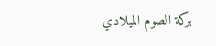بركة الصوم الميلادي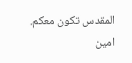المقدس تكون معكم. امين